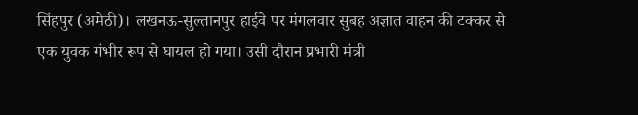सिंहपुर (अमेठी)। लखनऊ-सुल्तानपुर हाईवे पर मंगलवार सुबह अज्ञात वाहन की टक्कर से एक युवक गंभीर रूप से घायल हो गया। उसी दौरान प्रभारी मंत्री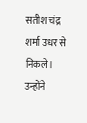सतीश चंद्र शर्मा उधर से निकले। उन्होंने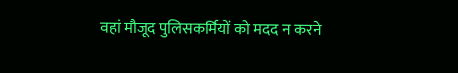वहां मौजूद पुलिसकर्मियों को मदद न करने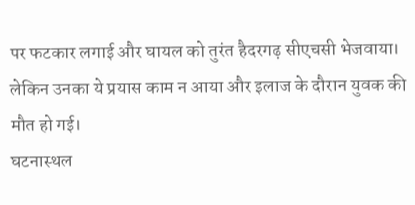पर फटकार लगाई और घायल को तुरंत हैदरगढ़ सीएचसी भेजवाया। लेकिन उनका ये प्रयास काम न आया और इलाज के दौरान युवक की मौत हो गई।
घटनास्थल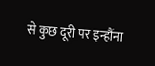से कुछ दूरी पर इन्हौंना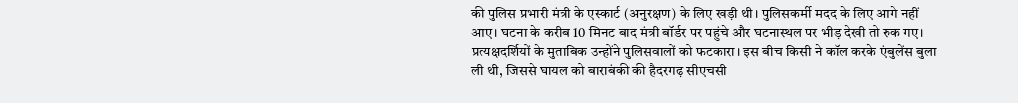की पुलिस प्रभारी मंत्री के एस्कार्ट (अनुरक्षण) के लिए खड़ी थी। पुलिसकर्मी मदद के लिए आगे नहीं आए। घटना के करीब 10 मिनट बाद मंत्री बॉर्डर पर पहुंचे और घटनास्थल पर भीड़ देखी तो रुक गए। प्रत्यक्षदर्शियों के मुताबिक उन्होंने पुलिसवालों को फटकारा। इस बीच किसी ने कॉल करके एंबुलेंस बुला ली थी, जिससे घायल को बाराबंकी की हैदरगढ़ सीएचसी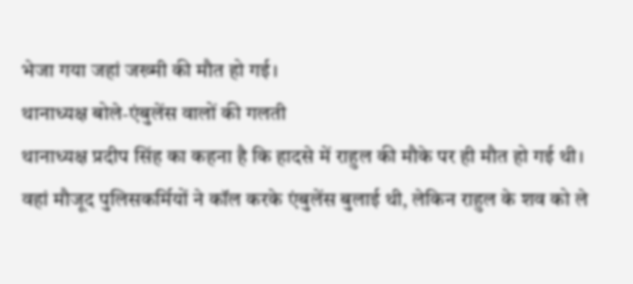भेजा गया जहां जख्मी की मौत हो गई।
थानाध्यक्ष बोले-एंबुलेंस वालों की गलती
थानाध्यक्ष प्रदीप सिंह का कहना है कि हादसे में राहुल की मौके पर ही मौत हो गई थी। वहां मौजूद पुलिसकर्मियों ने कॉल करके एंबुलेंस बुलाई थी, लेकिन राहुल के शव को ले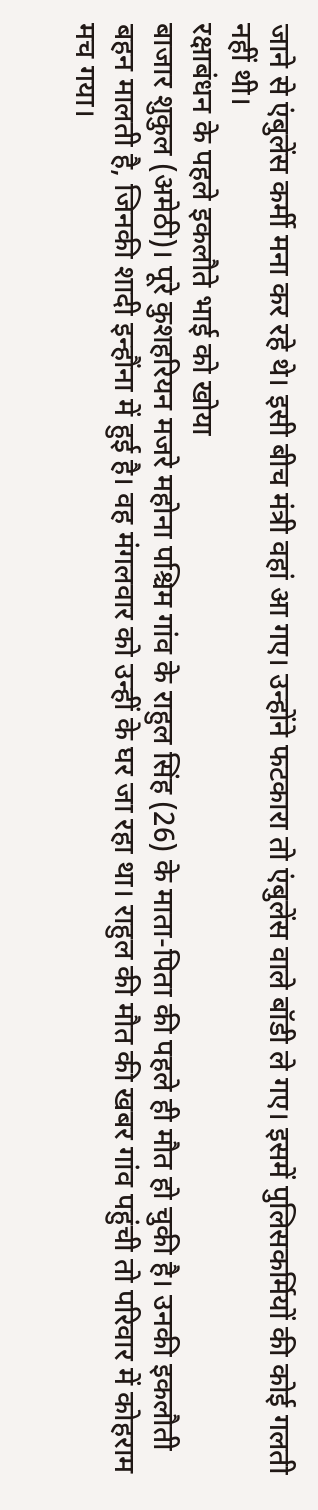जाने से एंबुलेंस कर्मी मना कर रहे थे। इसी बीच मंत्री वहां आ गए। उन्होंने फटकारा तो एंबुलेंस वाले बॉडी ले गए। इसमें पुलिसकर्मियों की कोई गलती नहीं थी।
रक्षाबंधन के पहले इकलौते भाई को खोया
बाजार शुकुल (अमेठी)। पूरे कुशहरियन मजरे महोना पश्चिम गांव के राहुल सिंह (26) के माता-पिता की पहले ही मौत हो चुकी है। उनकी इकलौती बहन मालती है, जिनकी शादी इन्हौंना में हुई है। वह मंगलवार को उन्हीं के घर जा रहा था। राहुल की मौत की खबर गांव पहुंची तो परिवार में कोहराम मच गया।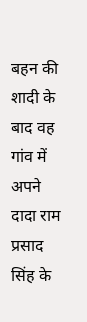बहन की शादी के बाद वह गांव में अपने दादा राम प्रसाद सिंह के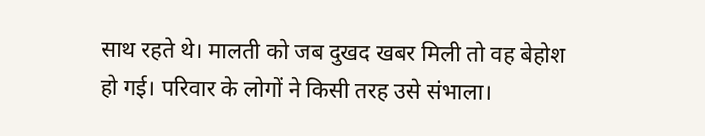साथ रहते थे। मालती को जब दुखद खबर मिली तो वह बेहोश हो गई। परिवार के लोगों ने किसी तरह उसे संभाला।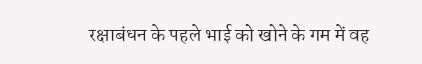रक्षाबंधन के पहले भाई को खोने के गम में वह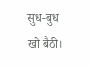सुध-बुध खो बैठी।